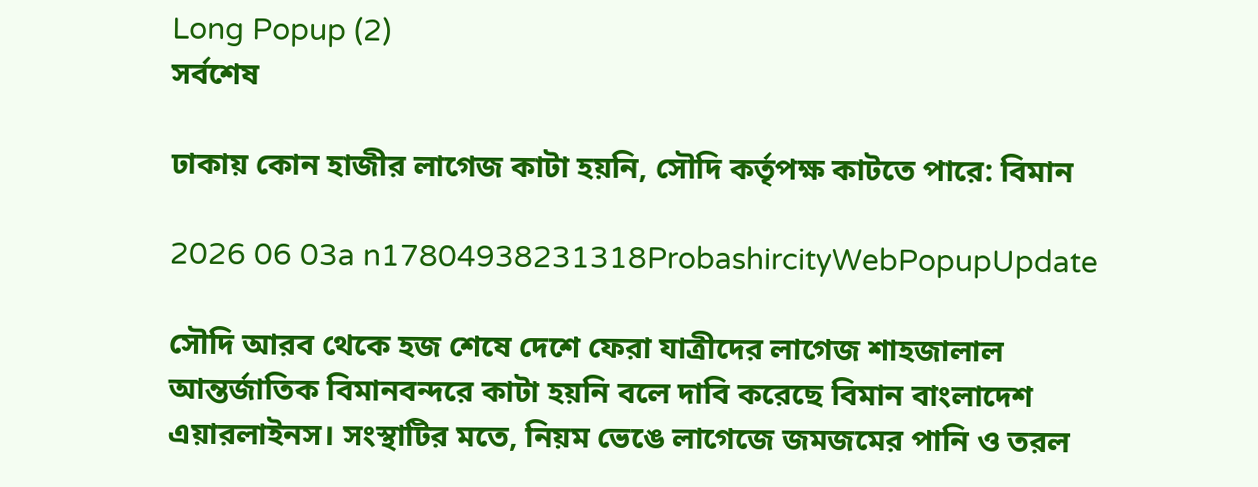Long Popup (2)
সর্বশেষ

ঢাকায় কোন হাজীর লাগেজ কাটা হয়নি, সৌদি কর্তৃপক্ষ কাটতে পারে: বিমান

2026 06 03a n17804938231318ProbashircityWebPopupUpdate

সৌদি আরব থেকে হজ শেষে দেশে ফেরা যাত্রীদের লাগেজ শাহজালাল আন্তর্জাতিক বিমানবন্দরে কাটা হয়নি বলে দাবি করেছে বিমান বাংলাদেশ এয়ারলাইনস। সংস্থাটির মতে, নিয়ম ভেঙে লাগেজে জমজমের পানি ও তরল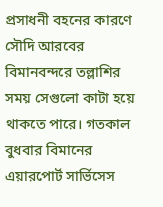প্রসাধনী বহনের কারণে সৌদি আরবের বিমানবন্দরে তল্লাশির সময় সেগুলো কাটা হয়ে থাকতে পারে। গতকাল বুধবার বিমানের এয়ারপোর্ট সার্ভিসেস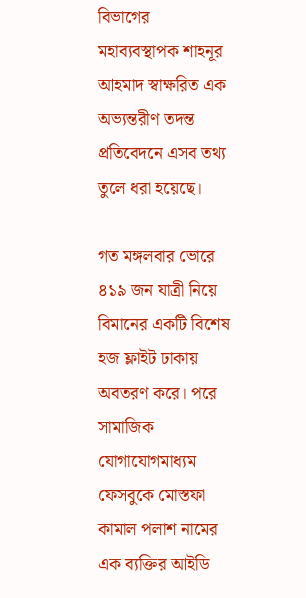বিভাগের মহাব্যবস্থাপক শাহনূর আহমাদ স্বাক্ষরিত এক অভ্যন্তরীণ তদন্ত প্রতিবেদনে এসব তথ্য তুলে ধরা হয়েছে।

গত মঙ্গলবার ভোরে ৪১৯ জন যাত্রী নিয়ে বিমানের একটি বিশেষ হজ ফ্লাইট ঢাকায় অবতরণ করে। পরে সামাজিক যোগাযোগমাধ্যম ফেসবুকে মোস্তফা কামাল পলাশ নামের এক ব্যক্তির আইডি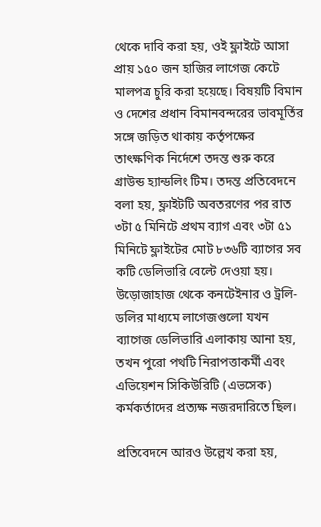থেকে দাবি করা হয়, ওই ফ্লাইটে আসা প্রায় ১৫০ জন হাজির লাগেজ কেটে মালপত্র চুরি করা হয়েছে। বিষয়টি বিমান ও দেশের প্রধান বিমানবন্দরের ভাবমূর্তির সঙ্গে জড়িত থাকায় কর্তৃপক্ষের তাৎক্ষণিক নির্দেশে তদন্ত শুরু করে গ্রাউন্ড হ্যান্ডলিং টিম। তদন্ত প্রতিবেদনে বলা হয়, ফ্লাইটটি অবতরণের পর রাত ৩টা ৫ মিনিটে প্রথম ব্যাগ এবং ৩টা ৫১ মিনিটে ফ্লাইটের মোট ৮৩৬টি ব্যাগের সব কটি ডেলিভারি বেল্টে দেওয়া হয়। উড়োজাহাজ থেকে কনটেইনার ও ট্রলি-ডলির মাধ্যমে লাগেজগুলো যখন ব্যাগেজ ডেলিভারি এলাকায় আনা হয়, তখন পুরো পথটি নিরাপত্তাকর্মী এবং এভিয়েশন সিকিউরিটি (এভসেক) কর্মকর্তাদের প্রত্যক্ষ নজরদারিতে ছিল।

প্রতিবেদনে আরও উল্লেখ করা হয়,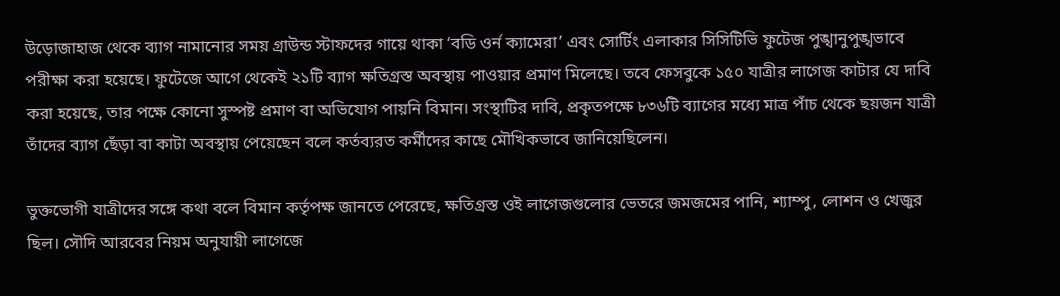উড়োজাহাজ থেকে ব্যাগ নামানোর সময় গ্রাউন্ড স্টাফদের গায়ে থাকা ‘বডি ওর্ন ক্যামেরা’ এবং সোর্টিং এলাকার সিসিটিভি ফুটেজ পুঙ্খানুপুঙ্খভাবে পরীক্ষা করা হয়েছে। ফুটেজে আগে থেকেই ২১টি ব্যাগ ক্ষতিগ্রস্ত অবস্থায় পাওয়ার প্রমাণ মিলেছে। তবে ফেসবুকে ১৫০ যাত্রীর লাগেজ কাটার যে দাবি করা হয়েছে, তার পক্ষে কোনো সুস্পষ্ট প্রমাণ বা অভিযোগ পায়নি বিমান। সংস্থাটির দাবি, প্রকৃতপক্ষে ৮৩৬টি ব্যাগের মধ্যে মাত্র পাঁচ থেকে ছয়জন যাত্রী তাঁদের ব্যাগ ছেঁড়া বা কাটা অবস্থায় পেয়েছেন বলে কর্তব্যরত কর্মীদের কাছে মৌখিকভাবে জানিয়েছিলেন।

ভুক্তভোগী যাত্রীদের সঙ্গে কথা বলে বিমান কর্তৃপক্ষ জানতে পেরেছে, ক্ষতিগ্রস্ত ওই লাগেজগুলোর ভেতরে জমজমের পানি, শ্যাম্পু, লোশন ও খেজুর ছিল। সৌদি আরবের নিয়ম অনুযায়ী লাগেজে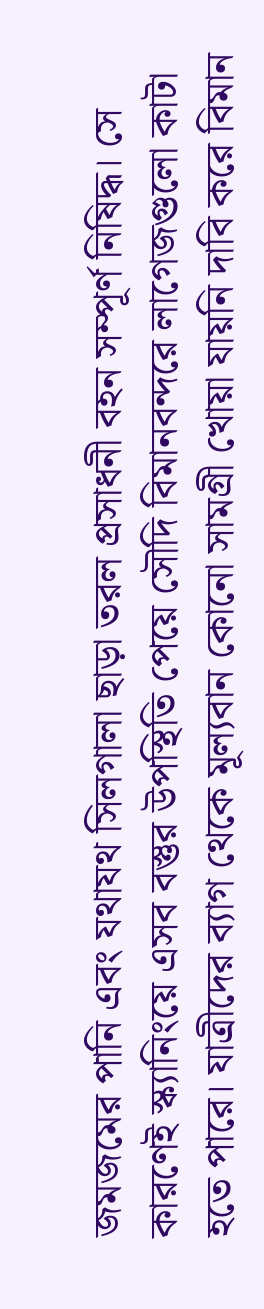জমজমের পানি এবং যথাযথ সিলগালা ছাড়া তরল প্রসাধনী বহন সম্পূর্ণ নিষিদ্ধ। সে কারণেই স্ক্যানিংয়ে এসব বস্তুর উপস্থিতি পেয়ে সৌদি বিমানবন্দরে লাগেজগুলো কাটা হতে পারে। যাত্রীদের ব্যাগ থেকে মূল্যবান কোনো সামগ্রী খোয়া যায়নি দাবি করে বিমান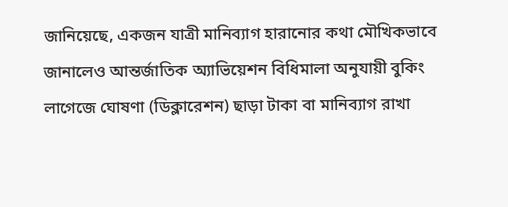জানিয়েছে, একজন যাত্রী মানিব্যাগ হারানোর কথা মৌখিকভাবে জানালেও আন্তর্জাতিক অ্যাভিয়েশন বিধিমালা অনুযায়ী বুকিং লাগেজে ঘোষণা (ডিক্লারেশন) ছাড়া টাকা বা মানিব্যাগ রাখা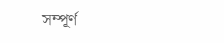সম্পূর্ণ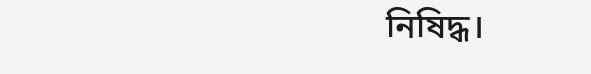নিষিদ্ধ।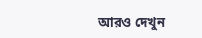আরও দেখুন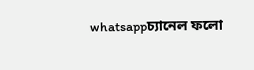whatsappচ্যানেল ফলো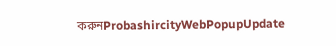করুনProbashircityWebPopupUpdate